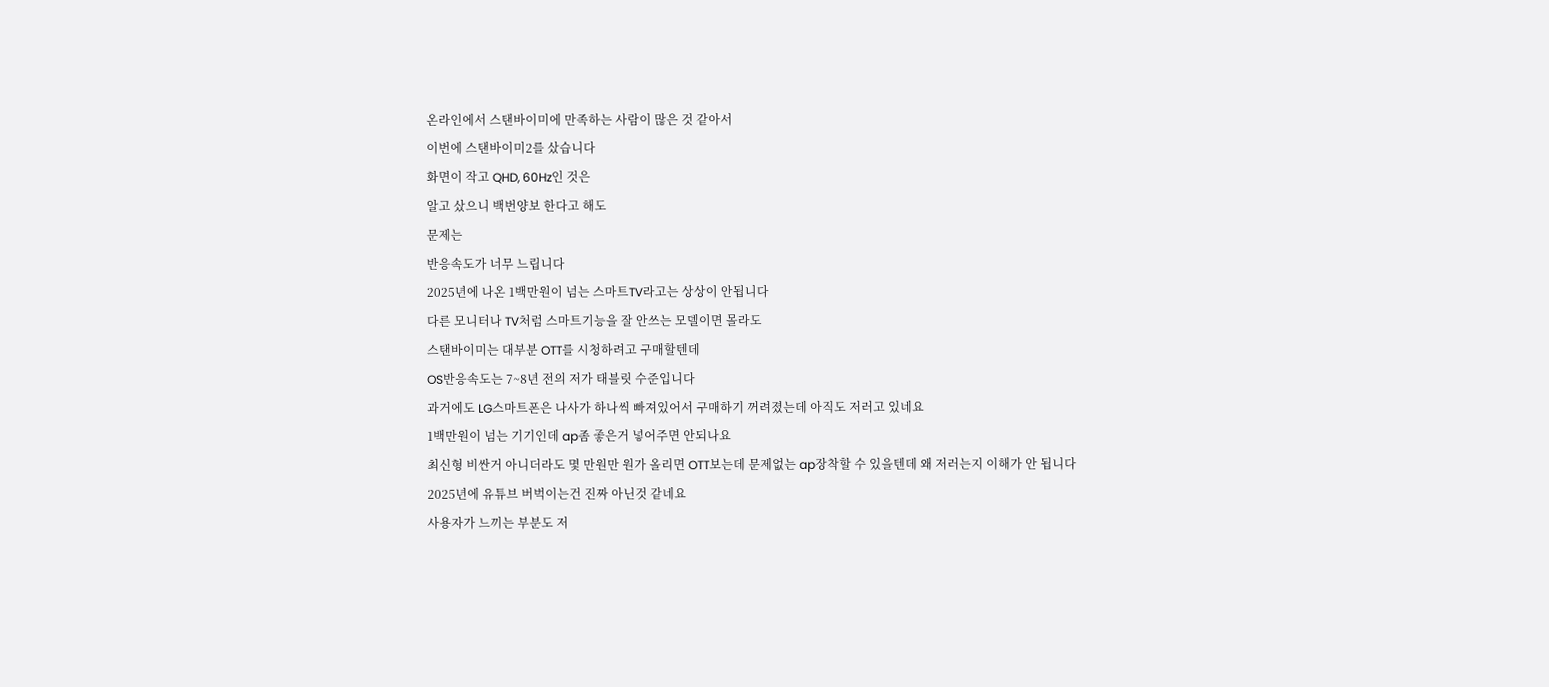온라인에서 스탠바이미에 만족하는 사람이 많은 것 같아서
이번에 스탠바이미2를 샀습니다
화면이 작고 QHD, 60Hz인 것은
알고 샀으니 백번양보 한다고 해도
문제는
반응속도가 너무 느립니다
2025년에 나온 1백만원이 넘는 스마트TV라고는 상상이 안됩니다
다른 모니터나 TV처럼 스마트기능을 잘 안쓰는 모델이면 몰라도
스탠바이미는 대부분 OTT를 시청하려고 구매할텐데
OS반응속도는 7~8년 전의 저가 태블릿 수준입니다
과거에도 LG스마트폰은 나사가 하나씩 빠져있어서 구매하기 꺼려졌는데 아직도 저러고 있네요
1백만원이 넘는 기기인데 ap좀 좋은거 넣어주면 안되나요
최신형 비싼거 아니더라도 몇 만원만 원가 올리면 OTT보는데 문제없는 ap장착할 수 있을텐데 왜 저러는지 이해가 안 됩니다
2025년에 유튜브 버벅이는건 진짜 아닌것 같네요
사용자가 느끼는 부분도 저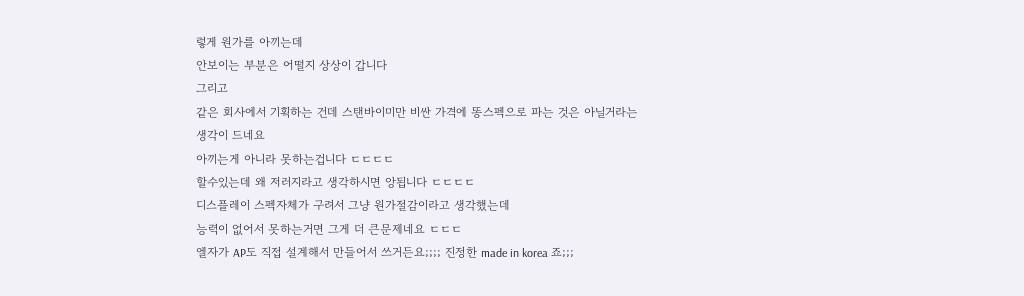렇게 원가를 아끼는데
안보이는 부분은 어떨지 상상이 갑니다
그리고
같은 회사에서 기획하는 건데 스탠바이미만 비싼 가격에 똥스펙으로 파는 것은 아닐거라는 생각이 드네요
아끼는게 아니라 못하는겁니다 ㄷㄷㄷㄷ
할수있는데 왜 저러지라고 생각하시면 앙됩니다 ㄷㄷㄷㄷ
디스플레이 스펙자체가 구려서 그냥 원가절감이라고 생각했는데
능력이 없어서 못하는거면 그게 더 큰문제네요 ㄷㄷㄷ
엘자가 AP도 직접 설계해서 만들어서 쓰거든요;;;; 진정한 made in korea 죠;;;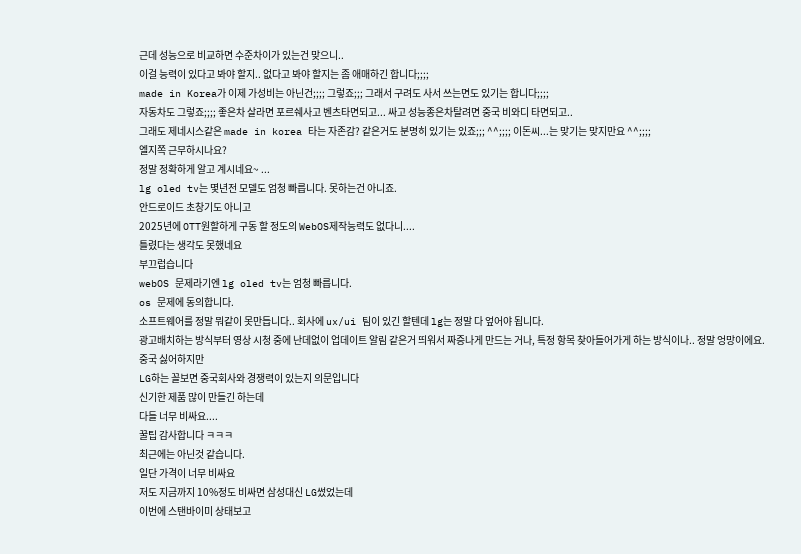근데 성능으로 비교하면 수준차이가 있는건 맞으니..
이걸 능력이 있다고 봐야 할지.. 없다고 봐야 할지는 좀 애매하긴 합니다;;;;
made in Korea가 이제 가성비는 아닌건;;;; 그렇죠;;; 그래서 구려도 사서 쓰는면도 있기는 합니다;;;;
자동차도 그렇죠;;;; 좋은차 살라면 포르쉐사고 벤츠타면되고... 싸고 성능종은차탈려면 중국 비와디 타면되고..
그래도 제네시스같은 made in korea 타는 자존감? 같은거도 분명히 있기는 있죠;;; ^^;;;; 이돈씨...는 맞기는 맞지만요 ^^;;;;
엘지쪽 근무하시나요?
정말 정확하게 알고 계시네요~ ...
lg oled tv는 몇년전 모델도 엄청 빠릅니다. 못하는건 아니죠.
안드로이드 초창기도 아니고
2025년에 OTT원할하게 구동 할 정도의 WebOS제작능력도 없다니....
틀렸다는 생각도 못했네요
부끄럽습니다
webOS 문제라기엔 lg oled tv는 엄청 빠릅니다.
os 문제에 동의합니다.
소프트웨어를 정말 뭐같이 못만듭니다.. 회사에 ux/ui 팀이 있긴 할텐데 lg는 정말 다 엎어야 됩니다.
광고배치하는 방식부터 영상 시청 중에 난데없이 업데이트 알림 같은거 띄워서 짜증나게 만드는 거나, 특정 항목 찾아들어가게 하는 방식이나.. 정말 엉망이에요.
중국 싫어하지만
LG하는 꼴보면 중국회사와 경쟁력이 있는지 의문입니다
신기한 제품 많이 만들긴 하는데
다들 너무 비싸요....
꿀팁 감사합니다 ㅋㅋㅋ
최근에는 아닌것 같습니다.
일단 가격이 너무 비싸요
저도 지금까지 10%정도 비싸면 삼성대신 LG썼었는데
이번에 스탠바이미 상태보고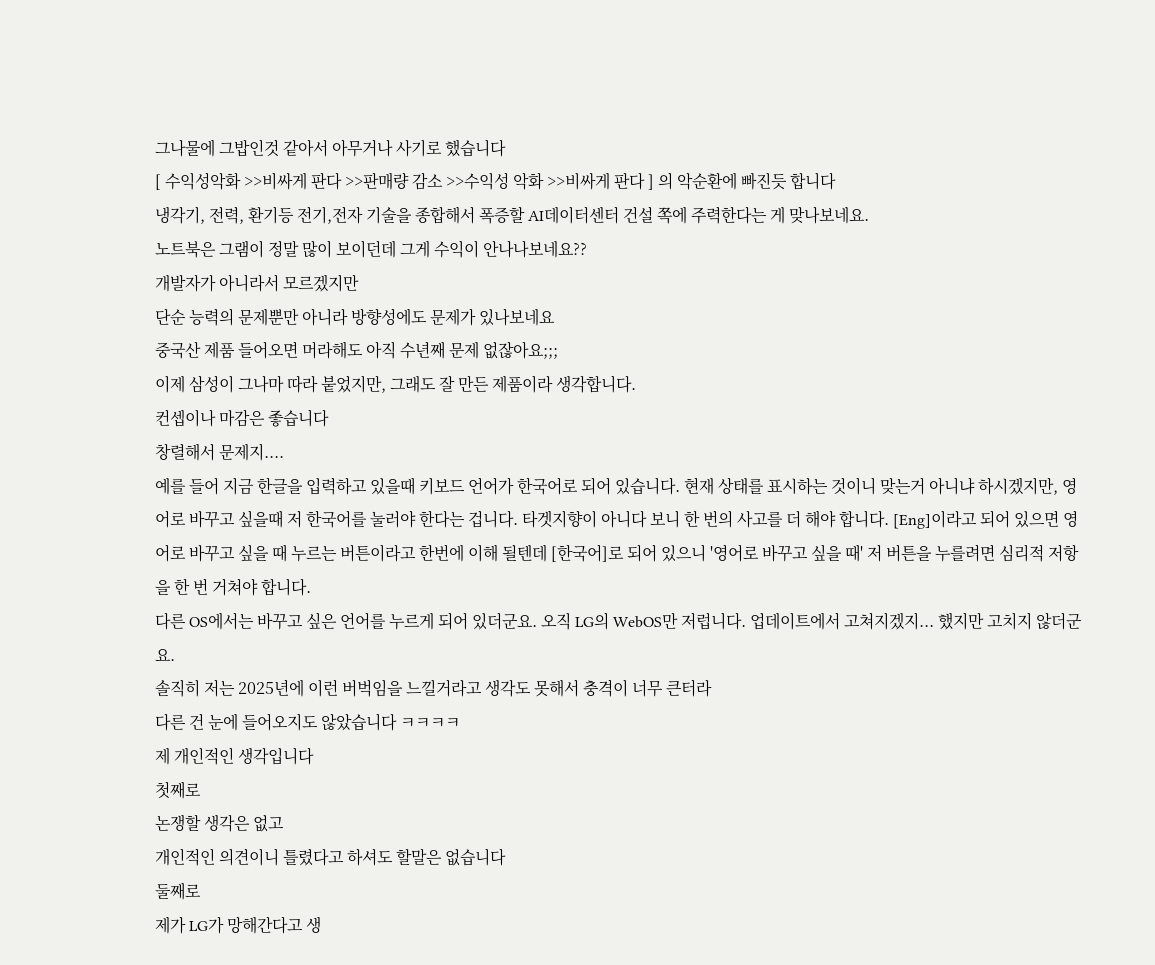그나물에 그밥인것 같아서 아무거나 사기로 했습니다
[ 수익성악화 >>비싸게 판다 >>판매량 감소 >>수익성 악화 >>비싸게 판다 ] 의 악순환에 빠진듯 합니다
냉각기, 전력, 환기등 전기,전자 기술을 종합해서 폭증할 AI데이터센터 건설 쪽에 주력한다는 게 맞나보네요.
노트북은 그램이 정말 많이 보이던데 그게 수익이 안나나보네요??
개발자가 아니라서 모르겠지만
단순 능력의 문제뿐만 아니라 방향성에도 문제가 있나보네요
중국산 제품 들어오면 머라해도 아직 수년째 문제 없잖아요;;;
이제 삼성이 그나마 따라 붙었지만, 그래도 잘 만든 제품이라 생각합니다.
컨셉이나 마감은 좋습니다
창렬해서 문제지....
예를 들어 지금 한글을 입력하고 있을때 키보드 언어가 한국어로 되어 있습니다. 현재 상태를 표시하는 것이니 맞는거 아니냐 하시겠지만, 영어로 바꾸고 싶을때 저 한국어를 눌러야 한다는 겁니다. 타겟지향이 아니다 보니 한 번의 사고를 더 해야 합니다. [Eng]이라고 되어 있으면 영어로 바꾸고 싶을 때 누르는 버튼이라고 한번에 이해 될텐데 [한국어]로 되어 있으니 '영어로 바꾸고 싶을 때' 저 버튼을 누를려면 심리적 저항을 한 번 거쳐야 합니다.
다른 OS에서는 바꾸고 싶은 언어를 누르게 되어 있더군요. 오직 LG의 WebOS만 저럽니다. 업데이트에서 고쳐지겠지... 했지만 고치지 않더군요.
솔직히 저는 2025년에 이런 버벅임을 느낄거라고 생각도 못해서 충격이 너무 큰터라
다른 건 눈에 들어오지도 않았습니다 ㅋㅋㅋㅋ
제 개인적인 생각입니다
첫째로
논쟁할 생각은 없고
개인적인 의견이니 틀렸다고 하셔도 할말은 없습니다
둘째로
제가 LG가 망해간다고 생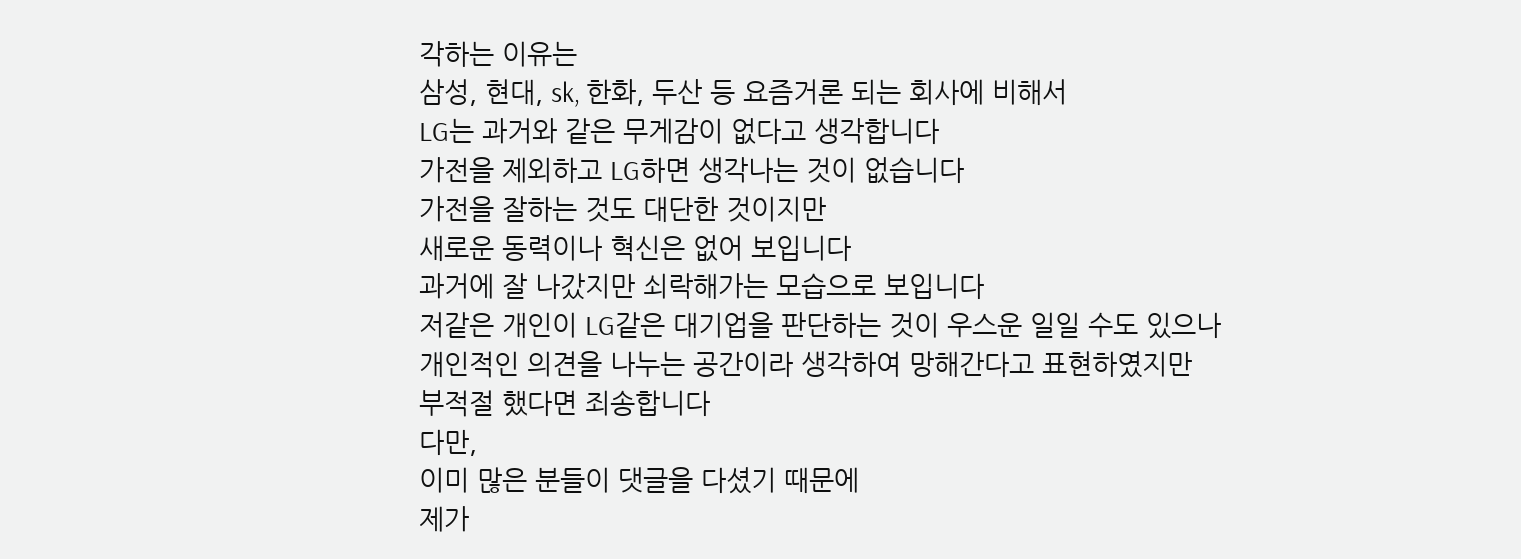각하는 이유는
삼성, 현대, sk, 한화, 두산 등 요즘거론 되는 회사에 비해서
LG는 과거와 같은 무게감이 없다고 생각합니다
가전을 제외하고 LG하면 생각나는 것이 없습니다
가전을 잘하는 것도 대단한 것이지만
새로운 동력이나 혁신은 없어 보입니다
과거에 잘 나갔지만 쇠락해가는 모습으로 보입니다
저같은 개인이 LG같은 대기업을 판단하는 것이 우스운 일일 수도 있으나
개인적인 의견을 나누는 공간이라 생각하여 망해간다고 표현하였지만
부적절 했다면 죄송합니다
다만,
이미 많은 분들이 댓글을 다셨기 때문에
제가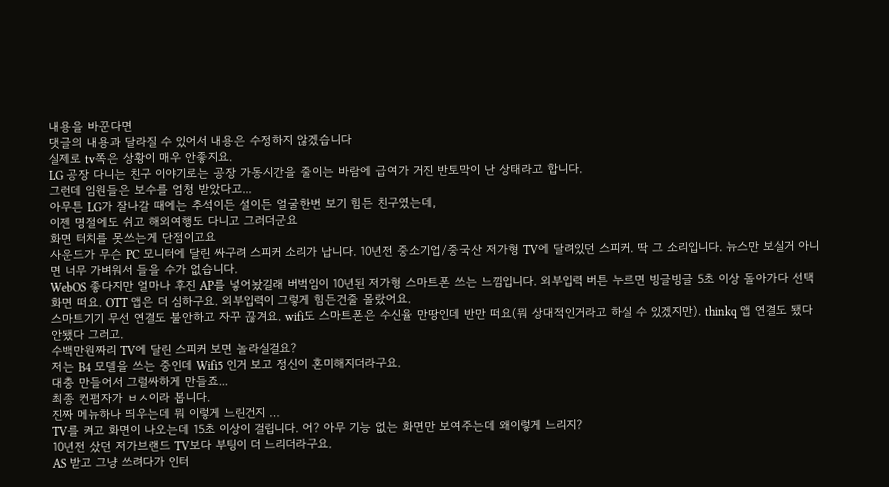내용을 바꾼다면
댓글의 내용과 달라질 수 있어서 내용은 수정하지 않겠습니다
실제로 tv쪽은 상황이 매우 안좋지요.
LG 공장 다니는 친구 이야기로는 공장 가동시간을 줄이는 바람에 급여가 거진 반토막이 난 상태라고 합니다.
그런데 임원들은 보수를 엄청 받았다고...
아무튼 LG가 잘나갈 때에는 추석이든 설이든 얼굴한번 보기 힘든 친구였는데,
이젠 명절에도 쉬고 해외여행도 다니고 그러더군요
화면 터치를 못쓰는게 단점이고요
사운드가 무슨 PC 모니터에 달린 싸구려 스피커 소리가 납니다. 10년전 중소기업/중국산 저가형 TV에 달려있던 스피커. 딱 그 소리입니다. 뉴스만 보실거 아니면 너무 가벼워서 들을 수가 없습니다.
WebOS 좋다지만 얼마나 후진 AP를 넣어놨길래 버벅임이 10년된 저가형 스마트폰 쓰는 느낌입니다. 외부입력 버튼 누르면 빙글빙글 5초 이상 돌아가다 선택화면 떠요. OTT 앱은 더 심하구요. 외부입력이 그렇게 힘든건줄 몰랐어요.
스마트기기 무선 연결도 불안하고 자꾸 끊겨요. wifi도 스마트폰은 수신율 만땅인데 반만 떠요(뭐 상대적인거라고 하실 수 있겠지만). thinkq 앱 연결도 됐다 안됐다 그러고.
수백만원짜리 TV에 달린 스피커 보면 놀라실걸요?
저는 B4 모델을 쓰는 중인데 Wifi5 인거 보고 정신이 혼미해지더라구요.
대충 만들어서 그럴싸하게 만들죠...
최종 컨펌자가 ㅂㅅ이라 봅니다.
진짜 메뉴하나 띄우는데 뭐 이렇게 느린건지 …
TV를 켜고 화면이 나오는데 15초 이상이 걸립니다. 어? 아무 기능 없는 화면만 보여주는데 왜이렇게 느리지?
10년전 샀던 저가브랜드 TV보다 부팅이 더 느리더라구요.
AS 받고 그냥 쓰려다가 인터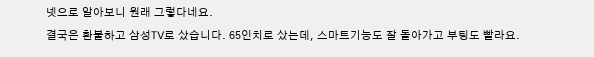넷으로 알아보니 원래 그렇다네요.
결국은 환불하고 삼성TV로 샀습니다. 65인치로 샀는데, 스마트기능도 잘 돌아가고 부팅도 빨라요.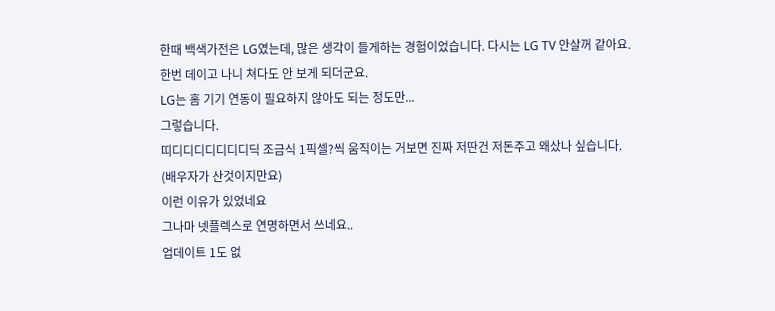한때 백색가전은 LG였는데, 많은 생각이 들게하는 경험이었습니다. 다시는 LG TV 안살꺼 같아요.
한번 데이고 나니 쳐다도 안 보게 되더군요.
LG는 홈 기기 연동이 필요하지 않아도 되는 정도만...
그렇습니다.
띠디디디디디디디딕 조금식 1픽셀?씩 움직이는 거보면 진짜 저딴건 저돈주고 왜샀나 싶습니다.
(배우자가 산것이지만요)
이런 이유가 있었네요
그나마 넷플렉스로 연명하면서 쓰네요..
업데이트 1도 없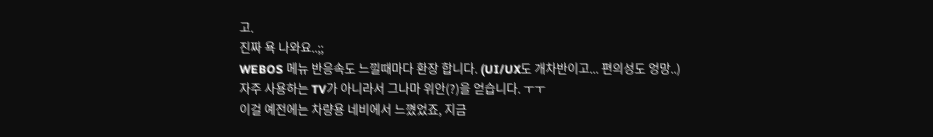고.
진짜 욕 나와요..;;
WEBOS 메뉴 반응속도 느낄때마다 환장 합니다. (UI/UX도 개차반이고... 편의성도 엉망..)
자주 사용하는 TV가 아니라서 그나마 위안(?)을 얻습니다. ㅜㅜ
이걸 예전에는 차량용 네비에서 느꼈었죠, 지금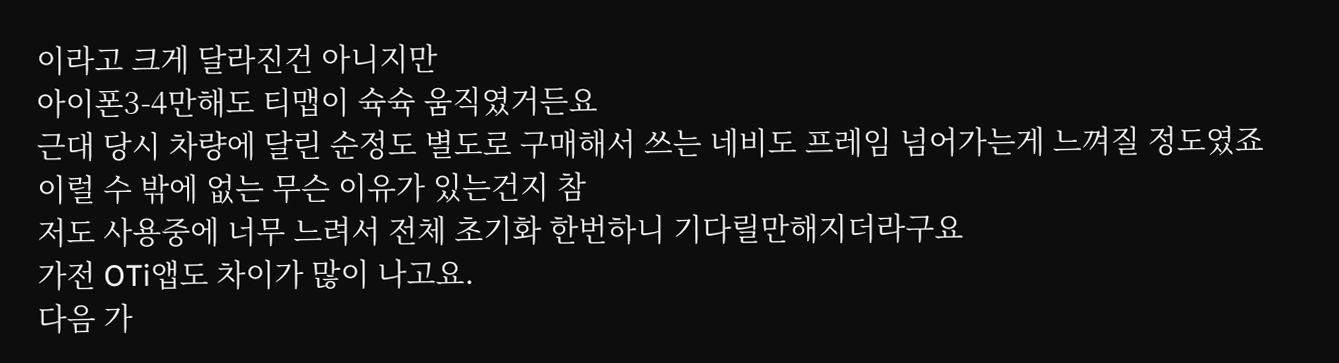이라고 크게 달라진건 아니지만
아이폰3-4만해도 티맵이 슉슉 움직였거든요
근대 당시 차량에 달린 순정도 별도로 구매해서 쓰는 네비도 프레임 넘어가는게 느껴질 정도였죠
이럴 수 밖에 없는 무슨 이유가 있는건지 참
저도 사용중에 너무 느려서 전체 초기화 한번하니 기다릴만해지더라구요
가전 OTi앱도 차이가 많이 나고요.
다음 가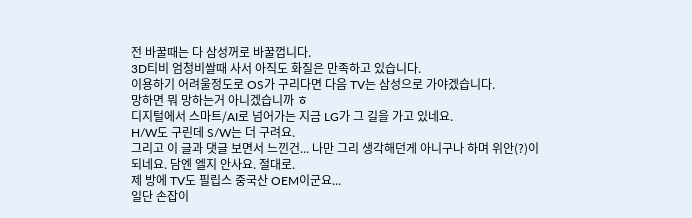전 바꿀때는 다 삼성꺼로 바꿀껍니다.
3D티비 엄청비쌀때 사서 아직도 화질은 만족하고 있습니다.
이용하기 어려울정도로 OS가 구리다면 다음 TV는 삼성으로 가야겠습니다.
망하면 뭐 망하는거 아니겠습니까 ㅎ
디지털에서 스마트/AI로 넘어가는 지금 LG가 그 길을 가고 있네요.
H/W도 구린데 S/W는 더 구려요.
그리고 이 글과 댓글 보면서 느낀건... 나만 그리 생각해던게 아니구나 하며 위안(?)이 되네요. 담엔 엘지 안사요. 절대로.
제 방에 TV도 필립스 중국산 OEM이군요...
일단 손잡이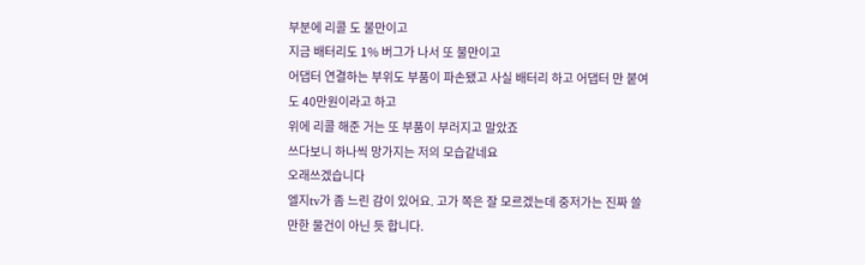부분에 리콜 도 불만이고
지금 배터리도 1% 버그가 나서 또 불만이고
어댑터 연결하는 부위도 부품이 파손됐고 사실 배터리 하고 어댑터 만 붙여도 40만원이라고 하고
위에 리콜 해준 거는 또 부품이 부러지고 말았죠
쓰다보니 하나씩 망가지는 저의 모습같네요
오래쓰겠습니다
엘지tv가 좀 느린 감이 있어요. 고가 쪽은 잘 모르겠는데 중저가는 진짜 쓸만한 물건이 아닌 듯 합니다.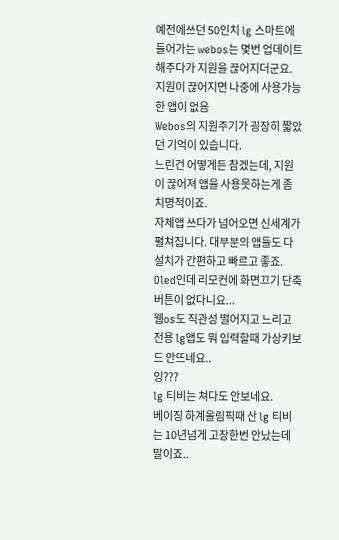예전에쓰던 50인치 lg 스마트에 들어가는 webos는 몇번 업데이트해주다가 지원을 끊어지더군요. 지원이 끊어지면 나중에 사용가능한 앱이 없음
Webos의 지원주기가 굉장히 짧았던 기억이 있습니다.
느린건 어떻게든 참겠는데, 지원이 끊어져 앱을 사용못하는게 좀 치명적이죠.
자체앱 쓰다가 넘어오면 신세계가 펼쳐집니다. 대부분의 앱들도 다 설치가 간편하고 빠르고 좋죠.
Oled인데 리모컨에 화면끄기 단축버튼이 없다니요...
웹os도 직관성 떨어지고 느리고
전용 lg앱도 뭐 입력할때 가상키보드 안뜨네요..
잉???
lg 티비는 쳐다도 안보네요.
베이징 하계올림픽때 산 lg 티비는 10년넘게 고장한번 안났는데 말이죠..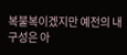복불복이겠지만 예전의 내구성은 아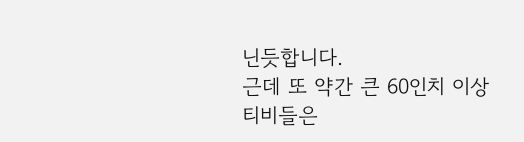닌듯합니다.
근데 또 약간 큰 60인치 이상 티비들은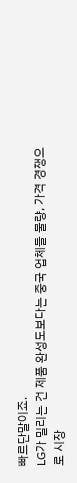빠르단말이죠.
LG가 밀리는 건 제품 완성도보다는 중국 업체들 물량, 가격 경쟁으로 시장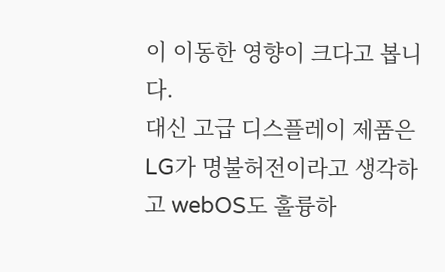이 이동한 영향이 크다고 봅니다.
대신 고급 디스플레이 제품은 LG가 명불허전이라고 생각하고 webOS도 훌륭하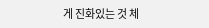게 진화있는 것 체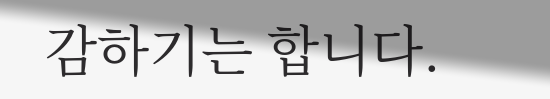감하기는 합니다.